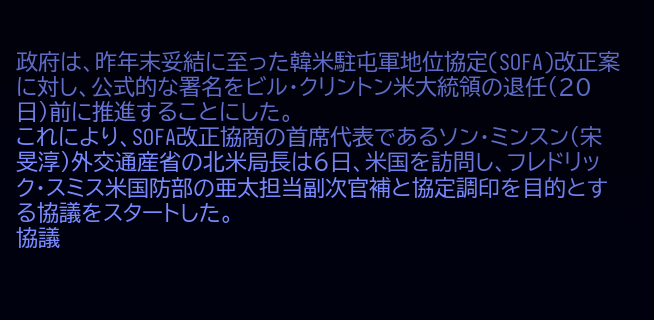政府は、昨年末妥結に至った韓米駐屯軍地位協定(SOFA)改正案に対し、公式的な署名をビル・クリントン米大統領の退任(20日)前に推進することにした。
これにより、SOFA改正協商の首席代表であるソン・ミンスン(宋旻淳)外交通産省の北米局長は6日、米国を訪問し、フレドリック・スミス米国防部の亜太担当副次官補と協定調印を目的とする協議をスタートした。
協議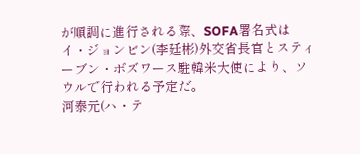が順調に進行される際、SOFA署名式はイ・ジョンビン(李廷彬)外交省長官とスティーブン・ボズワース駐韓米大使により、ソウルで行われる予定だ。
河泰元(ハ・テ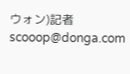ウォン)記者 scooop@donga.com